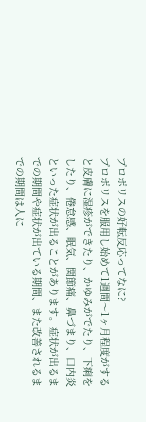プロポリスの好転反応ってなに?
プロポリスを服用し始めて1週間〜1ヶ月程度がすると皮膚に湿疹ができたり、かゆみがでたり、下痢をしたり、倦怠感、眠気、関節痛、鼻づまり、口内炎といった症状が出ることがあります。症状が出るまでの期間や症状が出ている期間、また改善されるまでの期間は人に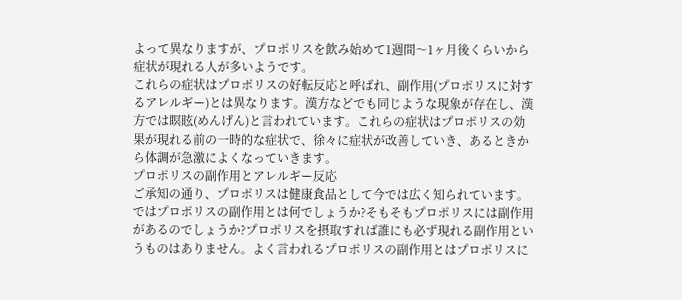よって異なりますが、プロポリスを飲み始めて1週間〜1ヶ月後くらいから症状が現れる人が多いようです。
これらの症状はプロポリスの好転反応と呼ばれ、副作用(プロポリスに対するアレルギー)とは異なります。漢方などでも同じような現象が存在し、漢方では瞑眩(めんげん)と言われています。これらの症状はプロポリスの効果が現れる前の一時的な症状で、徐々に症状が改善していき、あるときから体調が急激によくなっていきます。
プロポリスの副作用とアレルギー反応
ご承知の通り、プロポリスは健康食品として今では広く知られています。ではプロポリスの副作用とは何でしょうか?そもそもプロポリスには副作用があるのでしょうか?プロポリスを摂取すれば誰にも必ず現れる副作用というものはありません。よく言われるプロポリスの副作用とはプロポリスに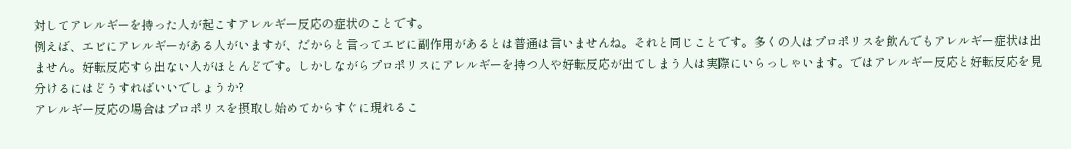対してアレルギーを持った人が起こすアレルギー反応の症状のことです。
例えば、エビにアレルギーがある人がいますが、だからと言ってエビに副作用があるとは普通は言いませんね。それと同じことです。多くの人はプロポリスを飲んでもアレルギー症状は出ません。好転反応すら出ない人がほとんどです。しかしながらプロポリスにアレルギーを持つ人や好転反応が出てしまう人は実際にいらっしゃいます。ではアレルギー反応と好転反応を見分けるにはどうすればいいでしょうか?
アレルギー反応の場合はプロポリスを摂取し始めてからすぐに現れるこ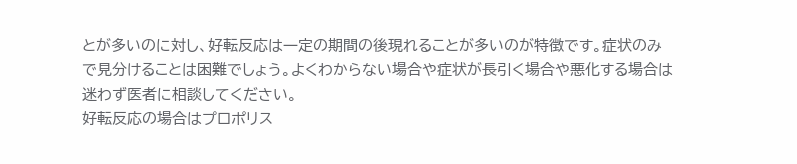とが多いのに対し、好転反応は一定の期間の後現れることが多いのが特徴です。症状のみで見分けることは困難でしょう。よくわからない場合や症状が長引く場合や悪化する場合は迷わず医者に相談してください。
好転反応の場合はプロポリス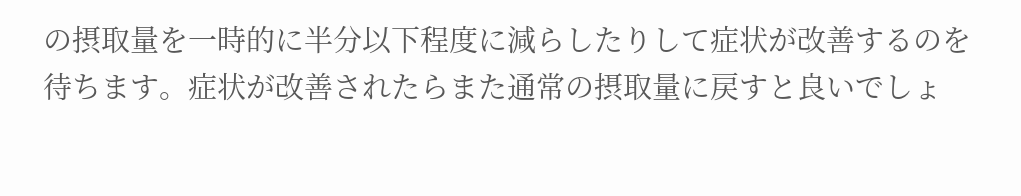の摂取量を一時的に半分以下程度に減らしたりして症状が改善するのを待ちます。症状が改善されたらまた通常の摂取量に戻すと良いでしょ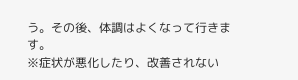う。その後、体調はよくなって行きます。
※症状が悪化したり、改善されない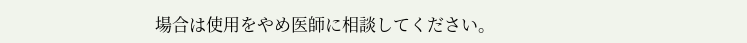場合は使用をやめ医師に相談してください。